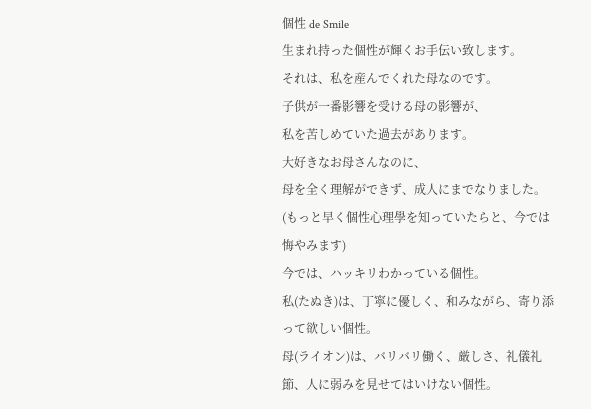個性 de Smile
生まれ持った個性が輝くお手伝い致します。
それは、私を産んでくれた母なのです。
子供が一番影響を受ける母の影響が、
私を苦しめていた過去があります。
大好きなお母さんなのに、
母を全く理解ができず、成人にまでなりました。
(もっと早く個性心理學を知っていたらと、今では悔やみます)
今では、ハッキリわかっている個性。
私(たぬき)は、丁寧に優しく、和みながら、寄り添って欲しい個性。
母(ライオン)は、バリバリ働く、厳しさ、礼儀礼節、人に弱みを見せてはいけない個性。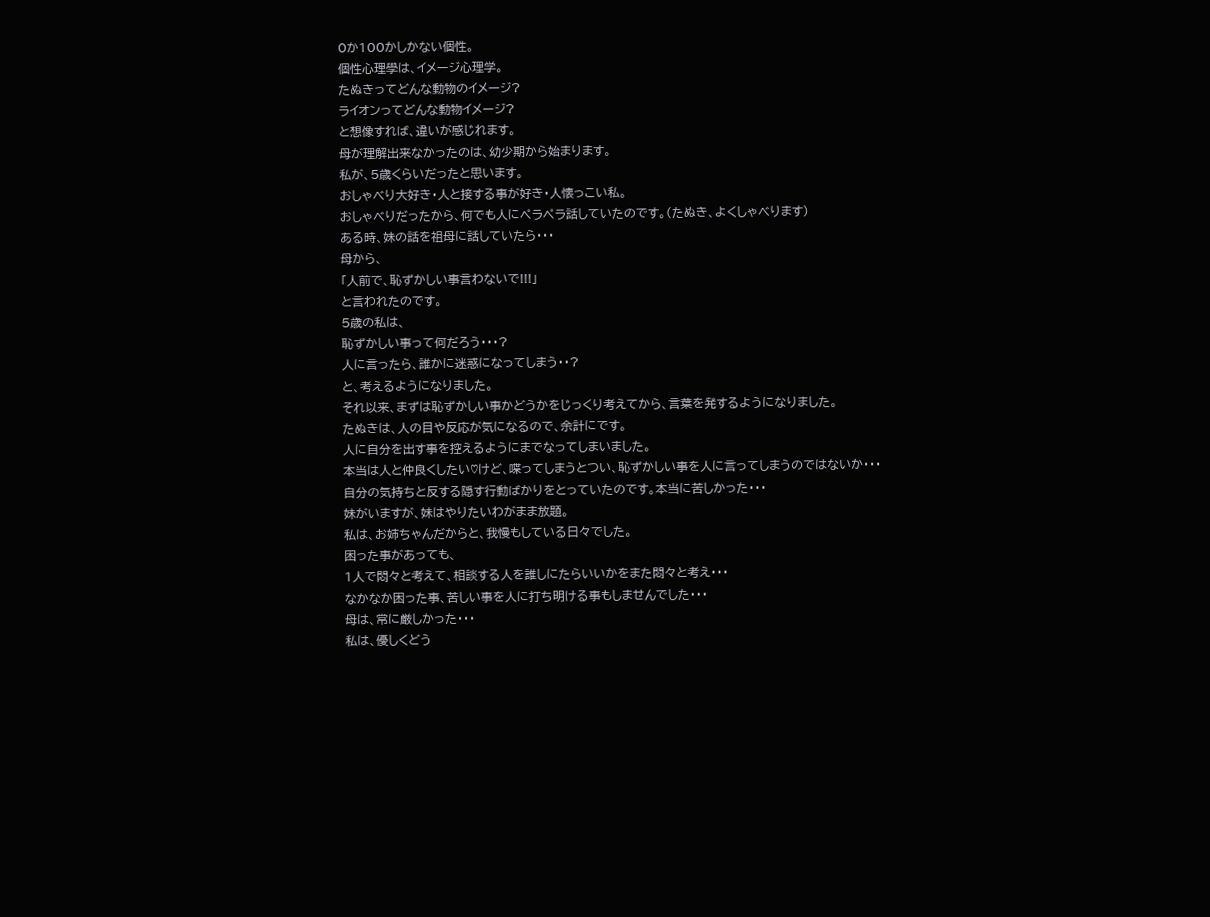0か100かしかない個性。
個性心理學は、イメージ心理学。
たぬきってどんな動物のイメージ?
ライオンってどんな動物イメージ?
と想像すれば、違いが感じれます。
母が理解出来なかったのは、幼少期から始まります。
私が、5歳くらいだったと思います。
おしゃべり大好き・人と接する事が好き・人懐っこい私。
おしゃべりだったから、何でも人にペラペラ話していたのです。(たぬき、よくしゃべります)
ある時、妹の話を祖母に話していたら・・・
母から、
「人前で、恥ずかしい事言わないで!!!」
と言われたのです。
5歳の私は、
恥ずかしい事って何だろう・・・?
人に言ったら、誰かに迷惑になってしまう・・?
と、考えるようになりました。
それ以来、まずは恥ずかしい事かどうかをじっくり考えてから、言葉を発するようになりました。
たぬきは、人の目や反応が気になるので、余計にです。
人に自分を出す事を控えるようにまでなってしまいました。
本当は人と仲良くしたい♡けど、喋ってしまうとつい、恥ずかしい事を人に言ってしまうのではないか・・・
自分の気持ちと反する隠す行動ばかりをとっていたのです。本当に苦しかった・・・
妹がいますが、妹はやりたいわがまま放題。
私は、お姉ちゃんだからと、我慢もしている日々でした。
困った事があっても、
1人で悶々と考えて、相談する人を誰しにたらいいかをまた悶々と考え・・・
なかなか困った事、苦しい事を人に打ち明ける事もしませんでした・・・
母は、常に厳しかった・・・
私は、優しくどう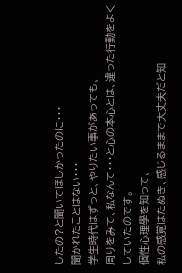したの?と聞いてほしかったのに・・・
聞かれたことはない・・・
学生時代はずっと、やりたい事があっても、
周りをみて、私なんて・・・と心の本心とは、違った行動をよくしていたのです。
個性心理學を知って、
私の感覚はたぬき、感じるままで大丈夫だと知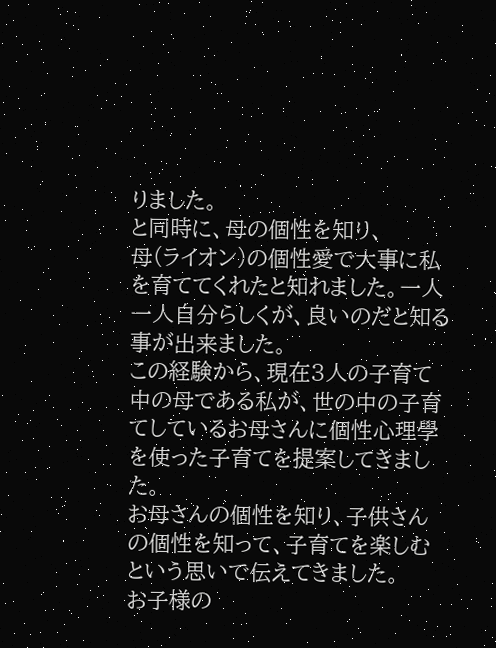りました。
と同時に、母の個性を知り、
母(ライオン)の個性愛で大事に私を育ててくれたと知れました。一人一人自分らしくが、良いのだと知る事が出来ました。
この経験から、現在3人の子育て中の母である私が、世の中の子育てしているお母さんに個性心理學を使った子育てを提案してきました。
お母さんの個性を知り、子供さんの個性を知って、子育てを楽しむという思いで伝えてきました。
お子様の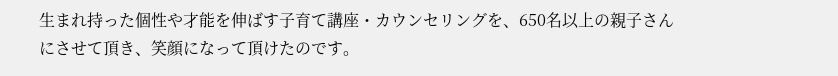生まれ持った個性や才能を伸ばす子育て講座・カウンセリングを、650名以上の親子さんにさせて頂き、笑顔になって頂けたのです。